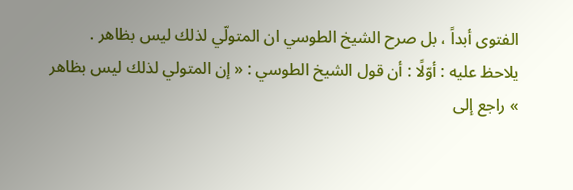الفتوى أبداً ، بل صرح الشيخ الطوسي ان المتولّي لذلك ليس بظاهر .
يلاحظ عليه : أوّلًا : أن قول الشيخ الطوسي : « إن المتولي لذلك ليس بظاهر » راجع إلى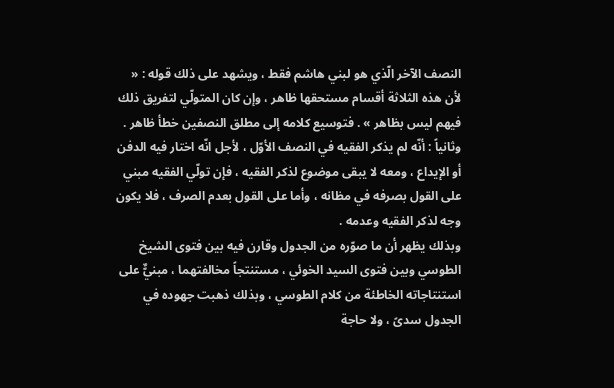النصف الآخر الّذي هو لبني هاشم فقط ، ويشهد على ذلك قوله : « لأن هذه الثلاثة أقسام مستحقها ظاهر ، وإن كان المتولّي لتفريق ذلك فيهم ليس بظاهر » . فتوسيع كلامه إلى مطلق النصفين خطأ ظاهر .
وثانياً : أنّه لم يذكر الفقيه في النصف الأوّل ، لأجل انّه اختار فيه الدفن أو الإيداع ، ومعه لا يبقى موضوع لذكر الفقيه ، فإن تولّي الفقيه مبني على القول بصرفه في مظانه ، وأما على القول بعدم الصرف ، فلا يكون وجه لذكر الفقيه وعدمه .
وبذلك يظهر أن ما صوّره من الجدول وقارن فيه بين فتوى الشيخ الطوسي وبين فتوى السيد الخوئي ، مستنتجاً مخالفتهما ، مبنيٌّ على استنتاجاته الخاطئة من كلام الطوسي ، وبذلك ذهبت جهوده في الجدول سدىً ، ولا حاجة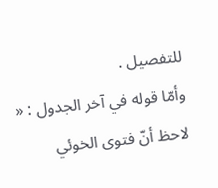للتفصيل .
وأمّا قوله في آخر الجدول : « لاحظ أنّ فتوى الخوئي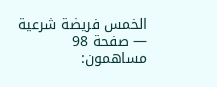الخمس فريضة شرعية — صفحة 98
مساهمون: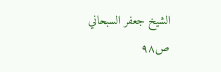الشيخ جعفر السبحاني
ص٩٨